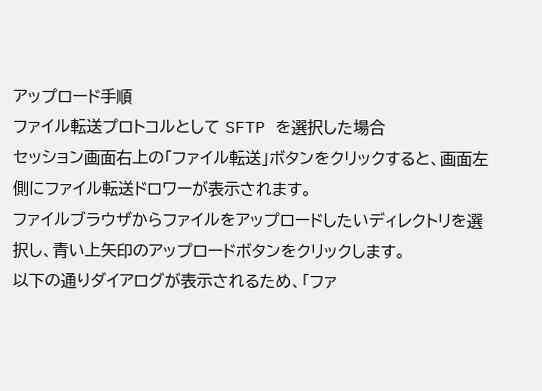アップロード手順
ファイル転送プロトコルとして SFTP を選択した場合
セッション画面右上の「ファイル転送」ボタンをクリックすると、画面左側にファイル転送ドロワーが表示されます。
ファイルブラウザからファイルをアップロードしたいディレクトリを選択し、青い上矢印のアップロードボタンをクリックします。
以下の通りダイアログが表示されるため、「ファ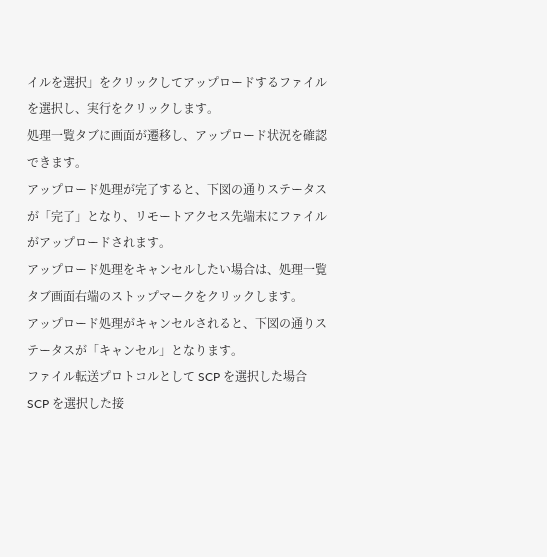イルを選択」をクリックしてアップロードするファイルを選択し、実行をクリックします。
処理一覧タブに画面が遷移し、アップロード状況を確認できます。
アップロード処理が完了すると、下図の通りステータスが「完了」となり、リモートアクセス先端末にファイルがアップロードされます。
アップロード処理をキャンセルしたい場合は、処理一覧タブ画面右端のストップマークをクリックします。
アップロード処理がキャンセルされると、下図の通りステータスが「キャンセル」となります。
ファイル転送プロトコルとして SCP を選択した場合
SCP を選択した接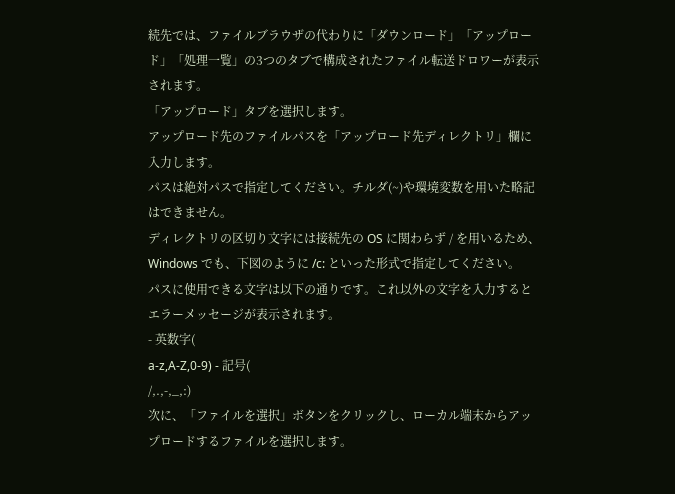続先では、ファイルブラウザの代わりに「ダウンロード」「アップロード」「処理一覧」の3つのタブで構成されたファイル転送ドロワーが表示されます。
「アップロード」タブを選択します。
アップロード先のファイルパスを「アップロード先ディレクトリ」欄に入力します。
パスは絶対パスで指定してください。チルダ(~)や環境変数を用いた略記はできません。
ディレクトリの区切り文字には接続先の OS に関わらず / を用いるため、Windows でも、下図のように /c: といった形式で指定してください。
パスに使用できる文字は以下の通りです。これ以外の文字を入力するとエラーメッセージが表示されます。
- 英数字(
a-z,A-Z,0-9) - 記号(
/,.,-,_,:)
次に、「ファイルを選択」ボタンをクリックし、ローカル端末からアップロードするファイルを選択します。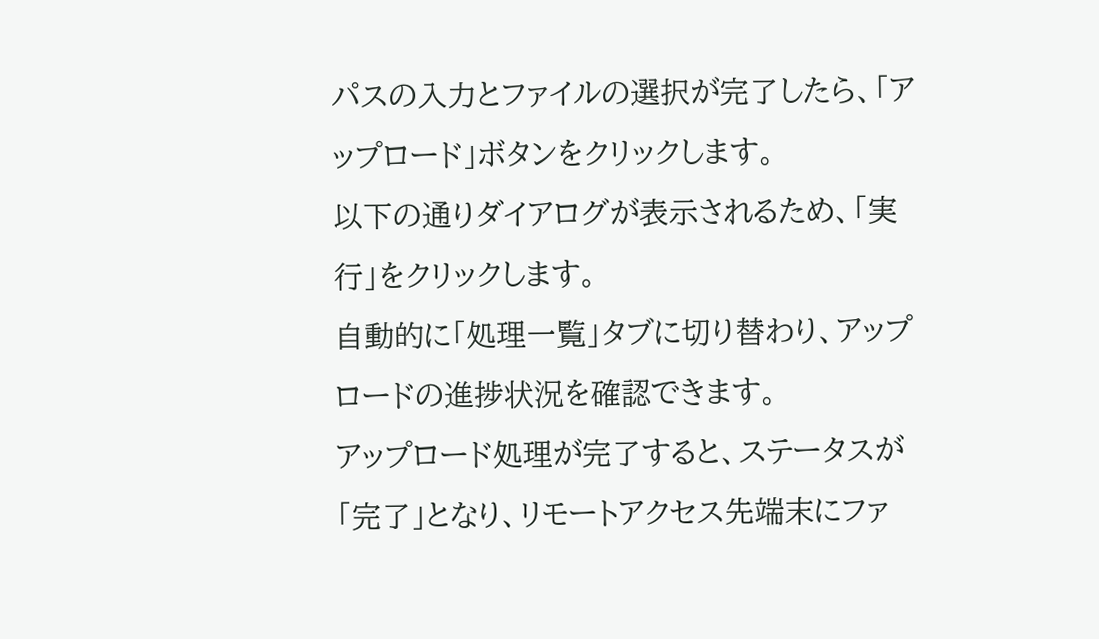パスの入力とファイルの選択が完了したら、「アップロード」ボタンをクリックします。
以下の通りダイアログが表示されるため、「実行」をクリックします。
自動的に「処理一覧」タブに切り替わり、アップロードの進捗状況を確認できます。
アップロード処理が完了すると、ステータスが「完了」となり、リモートアクセス先端末にファ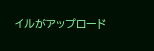イルがアップロード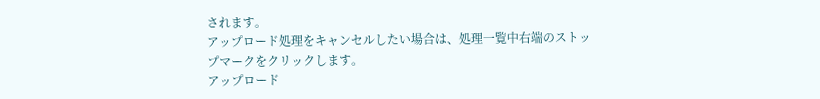されます。
アップロード処理をキャンセルしたい場合は、処理一覧中右端のストップマークをクリックします。
アップロード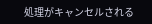処理がキャンセルされる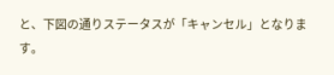と、下図の通りステータスが「キャンセル」となります。